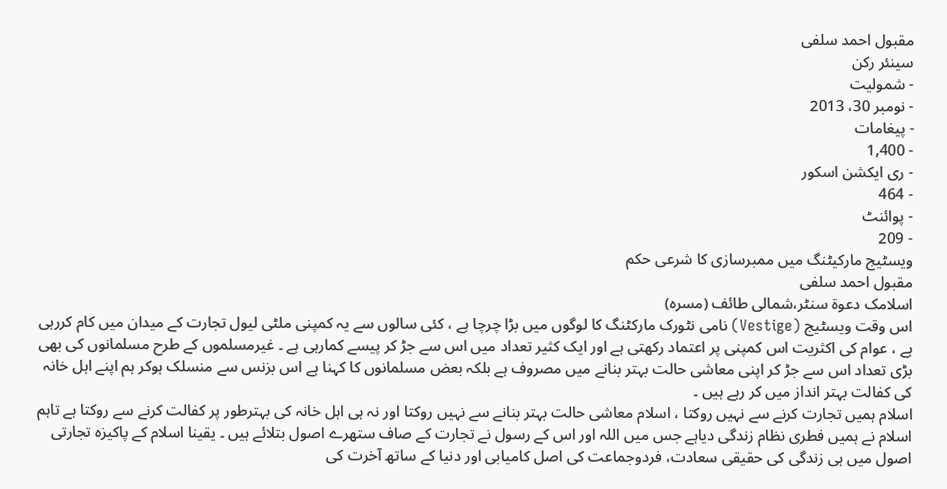مقبول احمد سلفی
سینئر رکن
- شمولیت
- نومبر 30، 2013
- پیغامات
- 1,400
- ری ایکشن اسکور
- 464
- پوائنٹ
- 209
ویسٹیج مارکیٹنگ میں ممبرسازی کا شرعی حکم
مقبول احمد سلفی
اسلامک دعوۃ سنٹر،شمالی طائف (مسرہ)
اس وقت ویسٹیج (Vestige) نامی نٹورک مارکٹنگ کا لوگوں میں بڑا چرچا ہے ، کئی سالوں سے یہ کمپنی ملٹی لیول تجارت کے میدان میں کام کررہی ہے ، عوام کی اکثریت اس کمپنی پر اعتماد رکھتی ہے اور ایک کثیر تعداد میں اس سے جڑ کر پیسے کمارہی ہے ۔ غیرمسلموں کے طرح مسلمانوں کی بھی بڑی تعداد اس سے جڑ کر اپنی معاشی حالت بہتر بنانے میں مصروف ہے بلکہ بعض مسلمانوں کا کہنا ہے اس بزنس سے منسلک ہوکر ہم اپنے اہل خانہ کی کفالت بہتر انداز میں کر رہے ہیں ۔
اسلام ہمیں تجارت کرنے سے نہیں روکتا ، اسلام معاشی حالت بہتر بنانے سے نہیں روکتا اور نہ ہی اہل خانہ کی بہترطور پر کفالت کرنے سے روکتا ہے تاہم اسلام نے ہمیں فطری نظام زندگی دیاہے جس میں اللہ اور اس کے رسول نے تجارت کے صاف ستھرے اصول بتلائے ہیں ۔ یقینا اسلام کے پاکیزہ تجارتی اصول میں ہی زندگی کی حقیقی سعادت، فردوجماعت کی اصل کامیابی اور دنیا کے ساتھ آخرت کی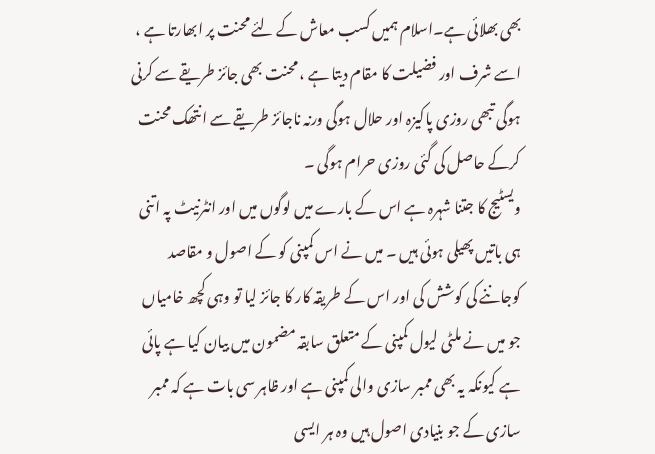بھی بھلائی ہے۔اسلام ہمیں کسب معاش کے لئے محنت پر ابھارتا ہے ، اسے شرف اور فضیلت کا مقام دیتا ہے ، محنت بھی جائز طریقے سے کرنی ہوگی تبھی روزی پاکیزہ اور حلال ہوگی ورنہ ناجائز طریقے سے انتھک محنت کرکے حاصل کی گئی روزی حرام ہوگی ۔
ویسٹیج کا جتنا شہرہ ہے اس کے بارے میں لوگوں میں اور انٹرنیٹ پہ اتنی ہی باتیں پھیلی ہوئی ہیں ۔ میں نے اس کمپنی کو کے اصول و مقاصد کوجاننے کی کوشش کی اور اس کے طریقہ کار کا جائز لیا تو وہی کچھ خامیاں جو میں نے ملٹی لیول کمپنی کے متعلق سابقہ مضمون میں بیان کیا ہے پائی ہے کیونکہ یہ بھی ممبر سازی والی کمپنی ہے اور ظاہر سی بات ہے کہ ممبر سازی کے جو بنیادی اصول ہیں وہ ہر ایسی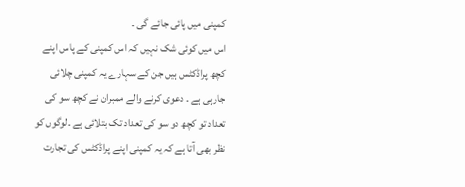کمپنی میں پائی جائے گی ۔
اس میں کوئی شک نہیں کہ اس کمپنی کے پاس اپنے کچھ پراڈکٹس ہیں جن کے سہارے یہ کمپنی چلائی جارہی ہے ۔ دعوی کرنے والے ممبران نے کچھ سو کی تعداد تو کچھ دو سو کی تعداد تک بتلائی ہے ۔لوگوں کو نظر بھی آتا ہے کہ یہ کمپنی اپنے پراڈکٹس کی تجارت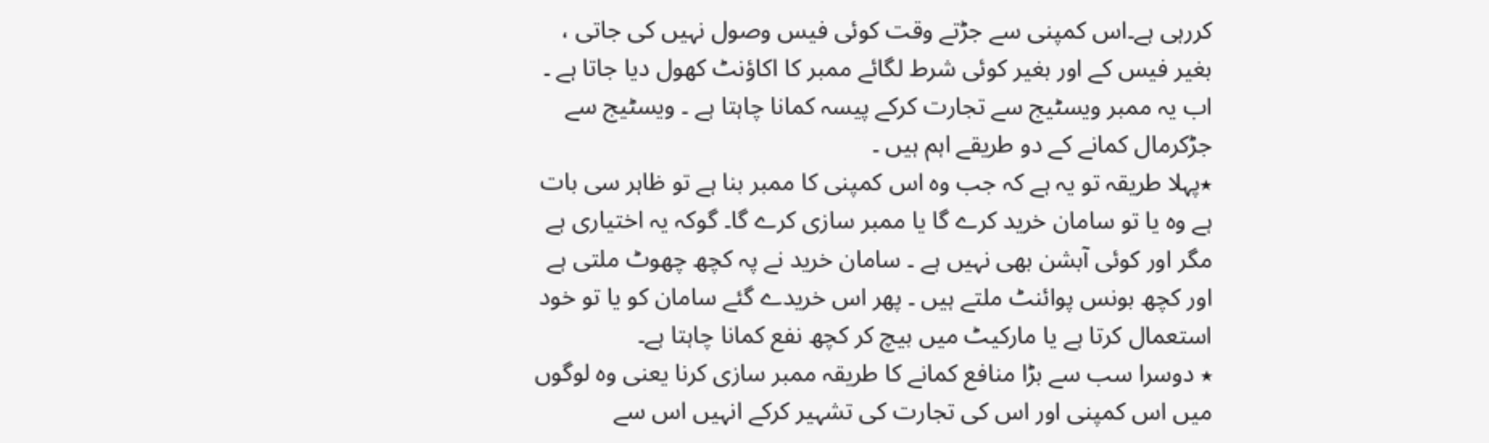کررہی ہے۔اس کمپنی سے جڑتے وقت کوئی فیس وصول نہیں کی جاتی ، بغیر فیس کے اور بغیر کوئی شرط لگائے ممبر کا اکاؤنٹ کھول دیا جاتا ہے ۔ اب یہ ممبر ویسٹیج سے تجارت کرکے پیسہ کمانا چاہتا ہے ۔ ویسٹیج سے جڑکرمال کمانے کے دو طریقے اہم ہیں ۔
٭پہلا طریقہ تو یہ ہے کہ جب وہ اس کمپنی کا ممبر بنا ہے تو ظاہر سی بات ہے وہ یا تو سامان خرید کرے گا یا ممبر سازی کرے گا۔ گوکہ یہ اختیاری ہے مگر اور کوئی آبشن بھی نہیں ہے ۔ سامان خرید نے پہ کچھ چھوٹ ملتی ہے اور کچھ بونس پوائنٹ ملتے ہیں ۔ پھر اس خریدے گئے سامان کو یا تو خود استعمال کرتا ہے یا مارکیٹ میں بیچ کر کچھ نفع کمانا چاہتا ہے۔
٭ دوسرا سب سے بڑا منافع کمانے کا طریقہ ممبر سازی کرنا یعنی وہ لوگوں میں اس کمپنی اور اس کی تجارت کی تشہیر کرکے انہیں اس سے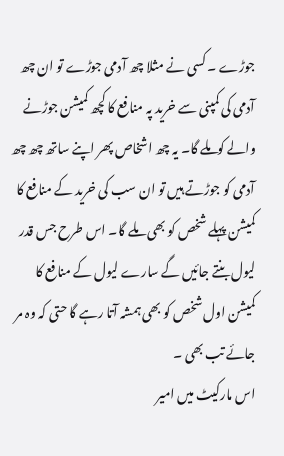جوڑے ۔ کسی نے مثلا چھ آدمی جوڑے تو ان چھ آدمی کی کمپنی سے خرید پہ منافع کا کچھ کمیشن جوڑنے والے کوملے گا۔ یہ چھ اشخاص پھر اپنے ساتھ چھ چھ آدمی کو جوڑتے ہیں تو ان سب کی خرید کے منافع کا کمیشن پہلے شخص کو بھی ملے گا۔ اس طرح جس قدر لیول بنتے جائیں گے سارے لیول کے منافع کا کمیشن اول شخص کو بھی ہمشہ آتا رہے گا حتی کہ وہ مر جائے تب بھی ۔
اس مارکیٹ میں امیر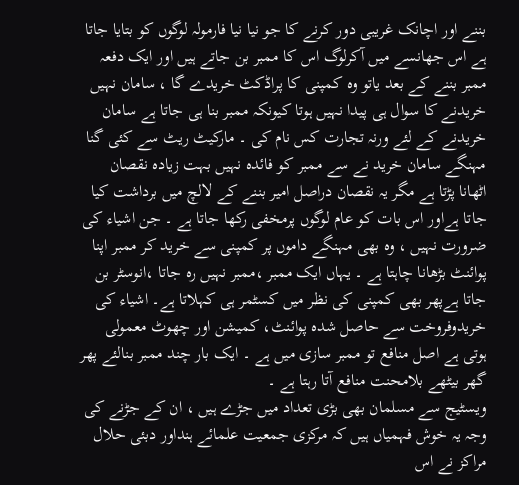بننے اور اچانک غریبی دور کرنے کا جو نیا نیا فارمولہ لوگوں کو بتایا جاتا ہے اس جھانسے میں آکرلوگ اس کا ممبر بن جاتے ہیں اور ایک دفعہ ممبر بننے کے بعد یاتو وہ کمپنی کا پراڈکٹ خریدے گا ، سامان نہیں خریدنے کا سوال ہی پیدا نہیں ہوتا کیونکہ ممبر بنا ہی جاتا ہے سامان خریدنے کے لئے ورنہ تجارت کس نام کی ۔ مارکیٹ ریٹ سے کئی گنا مہنگے سامان خرید نے سے ممبر کو فائدہ نہیں بہت زیادہ نقصان اٹھانا پڑتا ہے مگر یہ نقصان دراصل امیر بننے کے لالچ میں برداشت کیا جاتا ہےاور اس بات کو عام لوگوں پرمخفی رکھا جاتا ہے ۔ جن اشیاء کی ضرورت نہیں ، وہ بھی مہنگے داموں پر کمپنی سے خرید کر ممبر اپنا پوائنٹ بڑھانا چاہتا ہے ۔ یہاں ایک ممبر ،ممبر نہیں رہ جاتا ،انوسٹر بن جاتا ہےپھر بھی کمپنی کی نظر میں کسٹمر ہی کہلاتا ہے۔ اشیاء کی خریدوفروخت سے حاصل شدہ پوائنٹ، کمیشن اور چھوٹ معمولی ہوتی ہے اصل منافع تو ممبر سازی میں ہے ۔ ایک بار چند ممبر بنالئے پھر گھر بیٹھے بلامحنت منافع آتا رہتا ہے ۔
ویسٹیج سے مسلمان بھی بڑی تعداد میں جڑے ہیں ، ان کے جڑنے کی وجہ یہ خوش فہمیاں ہیں کہ مرکزی جمعیت علمائے ہنداور دبئی حلال مراکز نے اس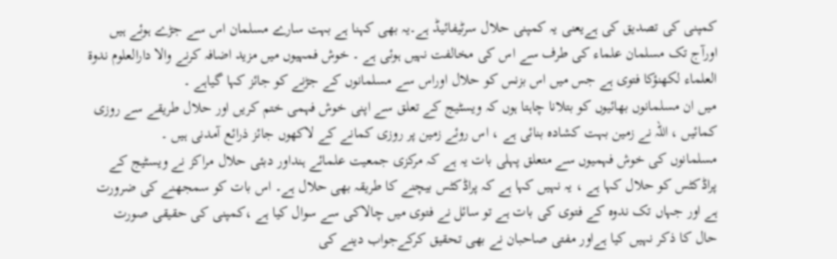کمپنی کی تصدیق کی ہےیعنی یہ کمپنی حلال سرٹیفائیڈ ہے۔یہ بھی کہنا ہے بہت سارے مسلمان اس سے جڑے ہوئے ہیں اورآج تک مسلمان علماء کی طرف سے اس کی مخالفت نہیں ہوئی ہے ۔ خوش فمہیوں میں مزید اضافہ کرنے والا دارالعلوم ندوۃ العلماء لکھنؤکا فتوی ہے جس میں اس بزنس کو حلال اوراس سے مسلمانوں کے جڑنے کو جائز کہا گیاہے ۔
میں ان مسلمانوں بھائیوں کو بتلانا چاہتا ہوں کہ ویسٹیج کے تعلق سے اپنی خوش فہمی ختم کریں اور حلال طریقے سے روزی کمائیں ، اللہ نے زمین بہت کشادہ بنائی ہے ، اس روئے زمین پر روزی کمانے کے لاکھوں جائز ذرائع آمدنی ہیں ۔
مسلمانوں کی خوش فہمیوں سے متعلق پہلی بات یہ ہے کہ مرکزی جمعیت علمائے ہنداور دبئی حلال مراکز نے ویسٹیج کے پراڈکٹس کو حلال کہا ہے ، یہ نہیں کہا ہے کہ پراڈکٹس بیچنے کا طریقہ بھی حلال ہے۔ اس بات کو سمجھنے کی ضرورت ہے اور جہاں تک ندوہ کے فتوی کی بات ہے تو سائل نے فتوی میں چالاکی سے سوال کیا ہے ،کمپنی کی حقیقی صورت حال کا ذکر نہیں کیا ہےاور مفتی صاحبان نے بھی تحقیق کرکےجواب دینے کی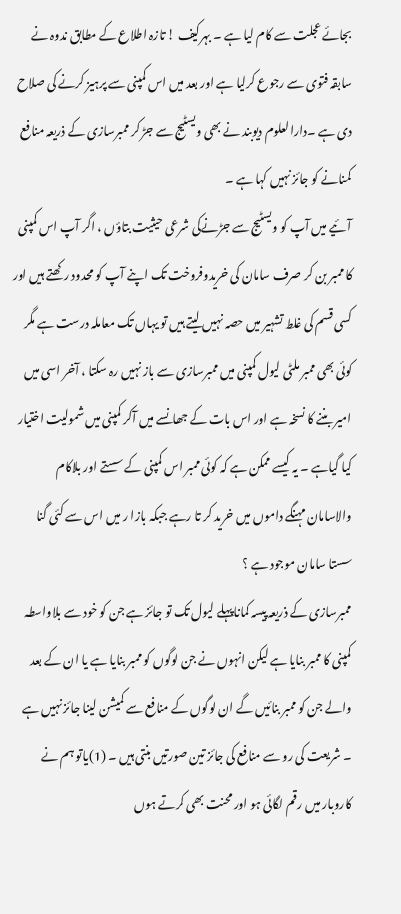بجائے عجلت سے کام لیا ہے ۔ بہرکیف ! تازہ اطلاع کے مطابق ندوہ نے سابقہ فتوی سے رجوع کرلیا ہے اور بعد میں اس کمپنی سے پرہیز کرنے کی صلاح دی ہے ۔دارالعلوم دیوبند نے بھی ویسٹیج سے جڑ کر ممبرسازی کے ذریعہ منافع کمنانے کو جائز نہیں کہا ہے ۔
آئیے میں آپ کو ویسٹیج سے جڑنےکی شرعی حیثیت بتاؤں ، اگر آپ اس کمپنی کا ممبر بن کر صرف سامان کی خریدوفروخت تک اپنے آپ کو محدود رکھتے ہیں اور کسی قسم کی غلط تشہیر میں حصہ نہیں لیتے ہیں تو یہاں تک معاملہ درست ہے مگر کوئی بھی ممبر ملٹی لیول کمپنی میں ممبرسازی سے باز نہیں رہ سکتا ، آخر اسی میں امیر بننے کا نسخہ ہے اور اس بات کے جھانسے میں آکر کمپنی میں شمولیت اختیار کیا گیاہے ۔ یہ کیسے ممکن ہے کہ کوئی ممبر اس کمپنی کے سستے اور بلاکام والاسامان مہنگے داموں میں خرید کر تا رہے جبکہ بازا ر میں اس سے کئی گنا سستا سامان موجود ہے ؟
ممبرسازی کے ذریعہ پیسہ کماناپہلے لیول تک تو جائز ہے جن کو خود سے بلاواسطہ کمپنی کا ممبر بنایا ہے لیکن انہوں نے جن لوگوں کو ممبر بنایا ہے یا ان کے بعد والے جن کو ممبر بنائیں گے ان لوگوں کے منافع سے کمیشن لینا جائز نہیں ہے ۔ شریعت کی رو سے منافع کی جائز تین صورتیں بنتی ہیں ۔ (1)یاتو ہم نے کاروبار میں رقم لگائی ہو اور محنت بھی کرتے ہوں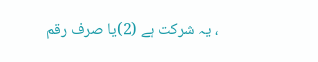، یہ شرکت ہے (2)یا صرف رقم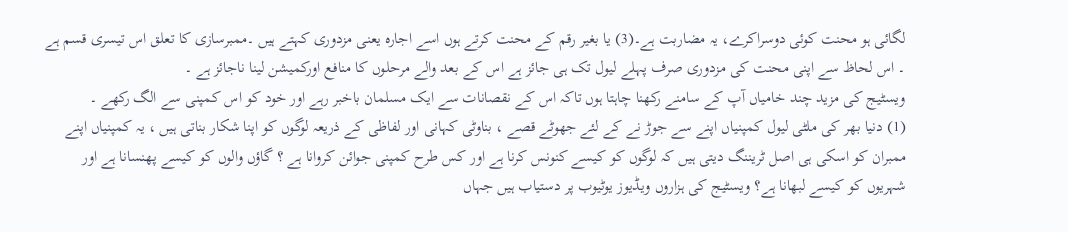لگائی ہو محنت کوئی دوسراکرے، یہ مضاربت ہے۔(3) یا بغیر رقم کے محنت کرتے ہوں اسے اجارہ یعنی مزدوری کہتے ہیں ۔ممبرسازی کا تعلق اس تیسری قسم ہے ۔ اس لحاظ سے اپنی محنت کی مزدوری صرف پہلے لیول تک ہی جائز ہے اس کے بعد والے مرحلوں کا منافع اورکمیشن لینا ناجائز ہے ۔
ویسٹیج کی مزید چند خامیاں آپ کے سامنے رکھنا چاہتا ہوں تاکہ اس کے نقصانات سے ایک مسلمان باخبر رہے اور خود کو اس کمپنی سے الگ رکھے ۔
(1) دنیا بھر کی ملٹی لیول کمپنیاں اپنے سے جوڑ نے کے لئے جھوٹے قصے ، بناوٹی کہانی اور لفاظی کے ذریعہ لوگوں کو اپنا شکار بناتی ہیں ، یہ کمپنیاں اپنے ممبران کو اسکی ہی اصل ٹریننگ دیتی ہیں کہ لوگوں کو کیسے کنونس کرنا ہے اور کس طرح کمپنی جوائن کروانا ہے ؟ گاؤں والوں کو کیسے پھنسانا ہے اور شہریوں کو کیسے لبھانا ہے؟ ویسٹیج کی ہزاروں ویڈیوز یوٹیوب پر دستیاب ہیں جہاں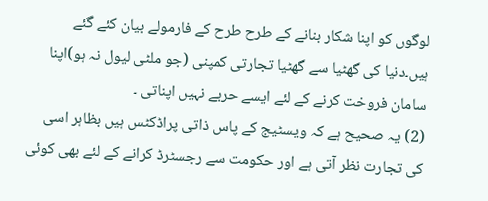لوگوں کو اپنا شکار بنانے کے طرح طرح کے فارمولے بیان کئے گئے ہیں۔دنیا کی گھٹیا سے گھٹیا تجارتی کمپنی (جو ملٹی لیول نہ ہو)اپنا سامان فروخت کرنے کے لئے ایسے حربے نہیں اپناتی ۔
(2) یہ صحیح ہے کہ ویسٹیج کے پاس ذاتی پراڈکٹس ہیں بظاہر اسی کی تجارت نظر آتی ہے اور حکومت سے رجسٹرڈ کرانے کے لئے بھی کوئی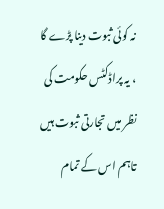نہ کوئی ثبوت دینا پڑے گا ، یہ پراڈکٹس حکومت کی نظر میں تجارتی ثبوت ہیں تاہم اس کے تمام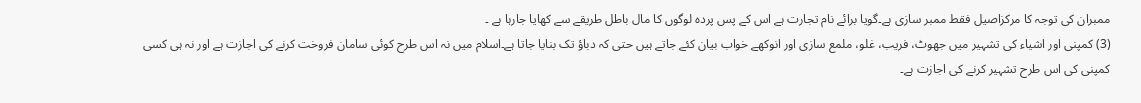ممبران کی توجہ کا مرکزاصیل فقط ممبر سازی ہے۔گویا برائے نام تجارت ہے اس کے پس پردہ لوگوں کا مال باطل طریقے سے کھایا جارہا ہے ۔
(3) کمپنی اور اشیاء کی تشہیر میں جھوٹ، فریب، غلو، ملمع سازی اور انوکھے خواب بیان کئے جاتے ہیں حتی کہ دباؤ تک بنایا جاتا ہے۔اسلام میں نہ اس طرح کوئی سامان فروخت کرنے کی اجازت ہے اور نہ ہی کسی کمپنی کی اس طرح تشہیر کرنے کی اجازت ہے۔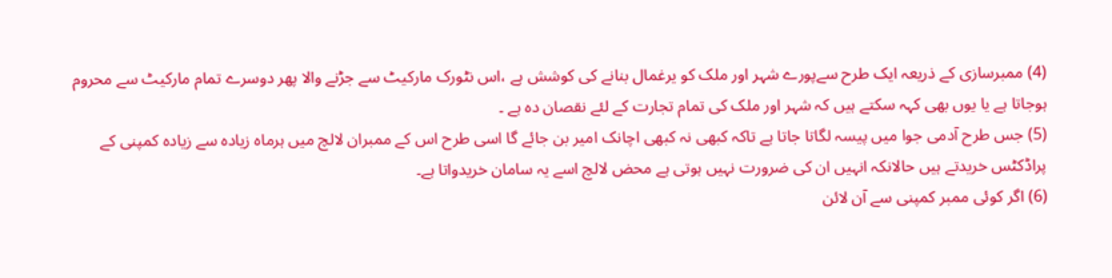(4) ممبرسازی کے ذریعہ ایک طرح سےپورے شہر اور ملک کو یرغمال بنانے کی کوشش ہے ،اس نٹورک مارکیٹ سے جڑنے والا پھر دوسرے تمام مارکیٹ سے محروم ہوجاتا ہے یا یوں بھی کہہ سکتے ہیں کہ شہر اور ملک کی تمام تجارت کے لئے نقصان دہ ہے ۔
(5) جس طرح آدمی جوا میں پیسہ لگاتا جاتا ہے تاکہ کبھی نہ کبھی اچانک امیر بن جائے گا اسی طرح اس کے ممبران لالچ میں ہرماہ زیادہ سے زیادہ کمپنی کے پراڈکٹس خریدتے ہیں حالانکہ انہیں ان کی ضرورت نہیں ہوتی ہے محض لالچ اسے یہ سامان خریدواتا ہے۔
(6) اگر کوئی ممبر کمپنی سے آن لائن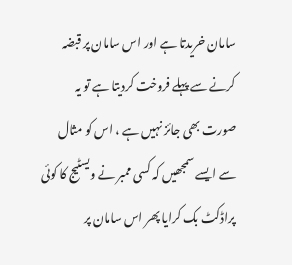سامان خریدتا ہے اور اس سامان پر قبضہ کرنے سے پہلے فروخت کردیتا ہے تو یہ صورت بھی جائز نہیں ہے ، اس کو مثال سے ایسے سمجھیں کہ کسی ممبر نے ویسٹیج کا کوئی پراڈکٹ بک کرایا پھر اس سامان پر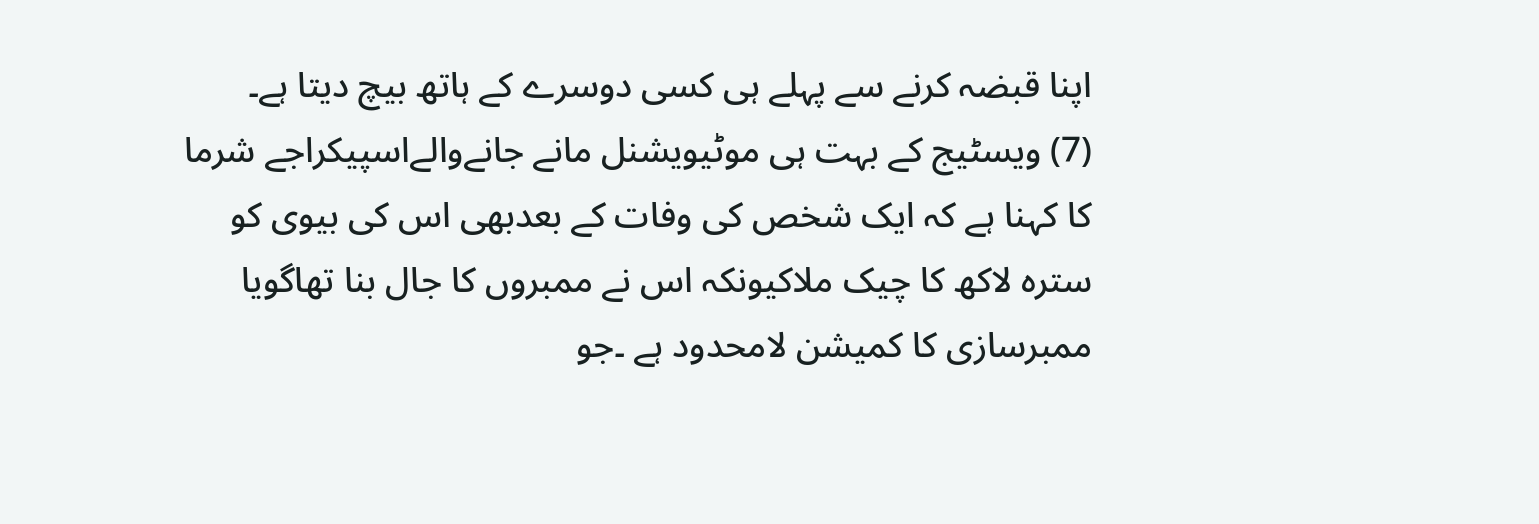اپنا قبضہ کرنے سے پہلے ہی کسی دوسرے کے ہاتھ بیچ دیتا ہے۔
(7) ویسٹیج کے بہت ہی موٹیویشنل مانے جانےوالےاسپیکراجے شرما کا کہنا ہے کہ ایک شخص کی وفات کے بعدبھی اس کی بیوی کو سترہ لاکھ کا چیک ملاکیونکہ اس نے ممبروں کا جال بنا تھاگویا ممبرسازی کا کمیشن لامحدود ہے ۔جو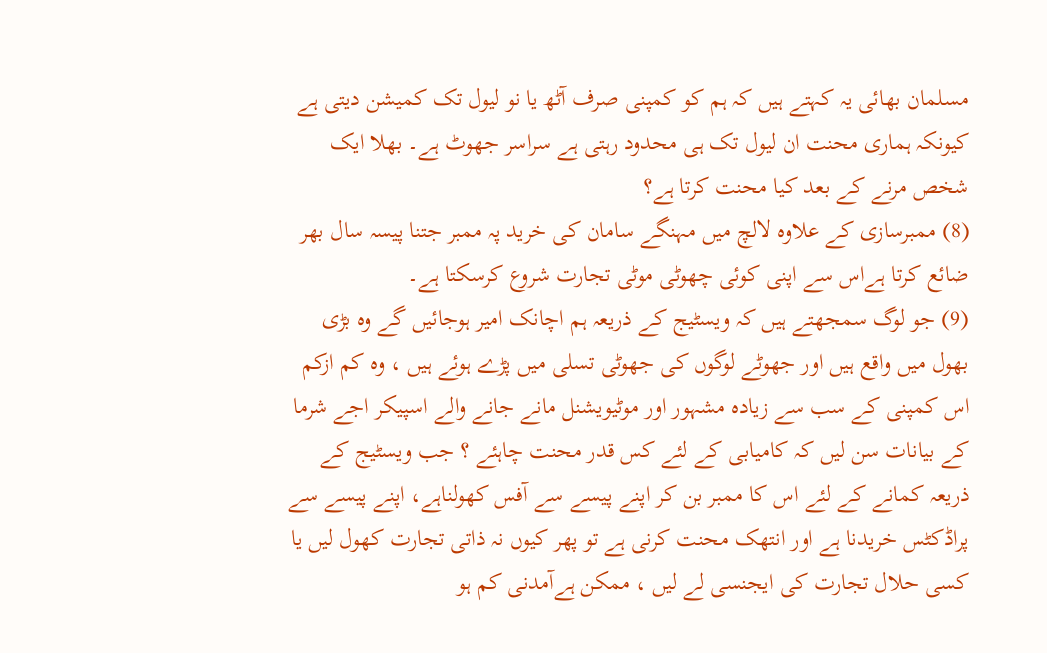مسلمان بھائی یہ کہتے ہیں کہ ہم کو کمپنی صرف آٹھ یا نو لیول تک کمیشن دیتی ہے کیونکہ ہماری محنت ان لیول تک ہی محدود رہتی ہے سراسر جھوٹ ہے۔ بھلا ایک شخص مرنے کے بعد کیا محنت کرتا ہے؟
(8) ممبرسازی کے علاوہ لالچ میں مہنگے سامان کی خرید پہ ممبر جتنا پیسہ سال بھر ضائع کرتا ہےاس سے اپنی کوئی چھوٹی موٹی تجارت شروع کرسکتا ہے۔
(9) جو لوگ سمجھتے ہیں کہ ویسٹیج کے ذریعہ ہم اچانک امیر ہوجائیں گے وہ بڑی بھول میں واقع ہیں اور جھوٹے لوگوں کی جھوٹی تسلی میں پڑے ہوئے ہیں ، وہ کم ازکم اس کمپنی کے سب سے زیادہ مشہور اور موٹیویشنل مانے جانے والے اسپیکر اجے شرما کے بیانات سن لیں کہ کامیابی کے لئے کس قدر محنت چاہئے ؟ جب ویسٹیج کے ذریعہ کمانے کے لئے اس کا ممبر بن کر اپنے پیسے سے آفس کھولناہے، اپنے پیسے سے پراڈکٹس خریدنا ہے اور انتھک محنت کرنی ہے تو پھر کیوں نہ ذاتی تجارت کھول لیں یا کسی حلال تجارت کی ایجنسی لے لیں ، ممکن ہےآمدنی کم ہو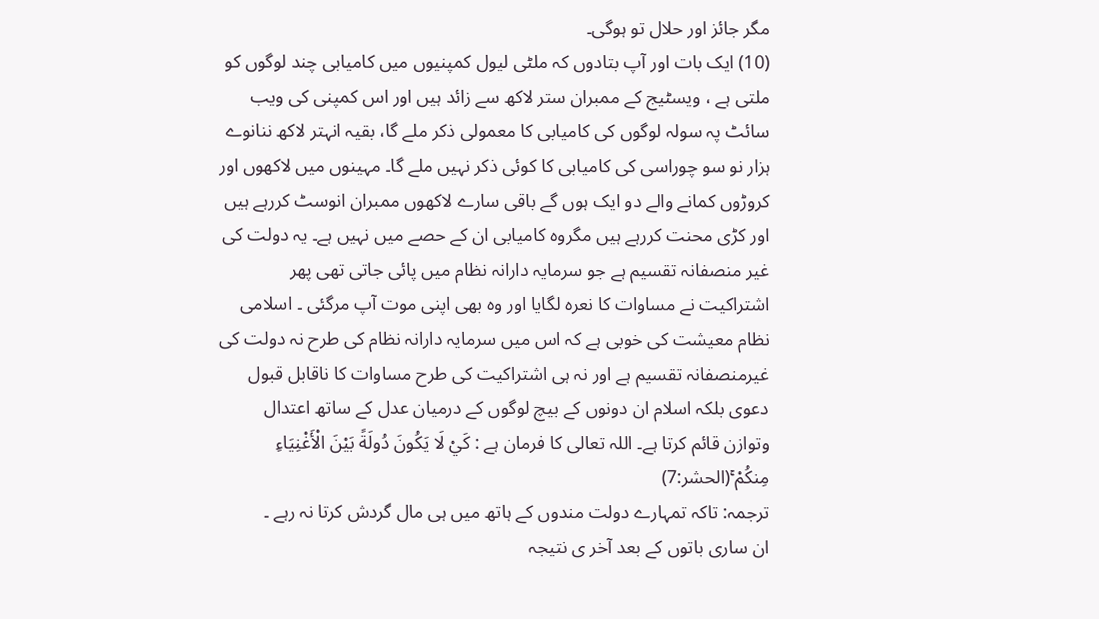مگر جائز اور حلال تو ہوگی۔
(10) ایک بات اور آپ بتادوں کہ ملٹی لیول کمپنیوں میں کامیابی چند لوگوں کو ملتی ہے ، ویسٹیج کے ممبران ستر لاکھ سے زائد ہیں اور اس کمپنی کی ویب سائٹ پہ سولہ لوگوں کی کامیابی کا معمولی ذکر ملے گا، بقیہ انہتر لاکھ ننانوے ہزار نو سو چوراسی کی کامیابی کا کوئی ذکر نہیں ملے گا۔ مہینوں میں لاکھوں اور کروڑوں کمانے والے دو ایک ہوں گے باقی سارے لاکھوں ممبران انوسٹ کررہے ہیں اور کڑی محنت کررہے ہیں مگروہ کامیابی ان کے حصے میں نہیں ہے۔ یہ دولت کی غیر منصفانہ تقسیم ہے جو سرمایہ دارانہ نظام میں پائی جاتی تھی پھر اشتراکیت نے مساوات کا نعرہ لگایا اور وہ بھی اپنی موت آپ مرگئی ۔ اسلامی نظام معیشت کی خوبی ہے کہ اس میں سرمایہ دارانہ نظام کی طرح نہ دولت کی غیرمنصفانہ تقسیم ہے اور نہ ہی اشتراکیت کی طرح مساوات کا ناقابل قبول دعوی بلکہ اسلام ان دونوں کے بیچ لوگوں کے درمیان عدل کے ساتھ اعتدال وتوازن قائم کرتا ہے۔ اللہ تعالی کا فرمان ہے : كَيْ لَا يَكُونَ دُولَةً بَيْنَ الْأَغْنِيَاءِ مِنكُمْ ۚ(الحشر:7)
ترجمہ: تاکہ تمہارے دولت مندوں کے ہاتھ میں ہی مال گردش کرتا نہ رہے ۔
ان ساری باتوں کے بعد آخر ی نتیجہ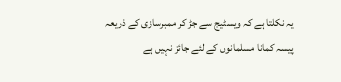یہ نکلتا ہے کہ ویسٹیج سے جڑ کر ممبرسازی کے ذریعہ پیسہ کمانا مسلمانوں کے لئے جائز نہیں ہے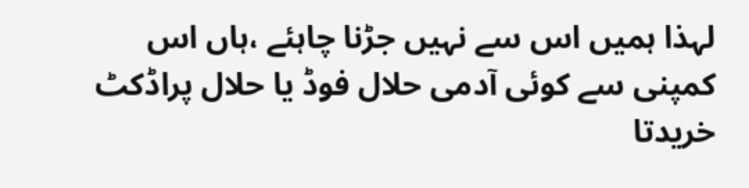لہذا ہمیں اس سے نہیں جڑنا چاہئے ،ہاں اس کمپنی سے کوئی آدمی حلال فوڈ یا حلال پراڈکٹ خریدتا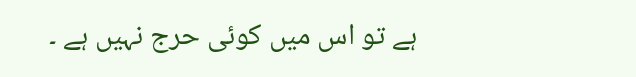ہے تو اس میں کوئی حرج نہیں ہے ۔